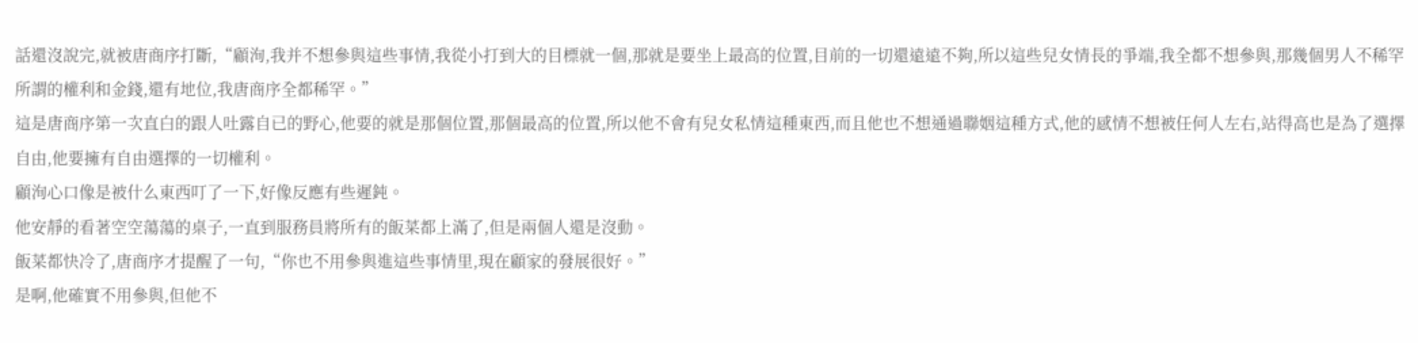話還沒說完,就被唐商序打斷,“顧洵,我并不想參與這些事情,我從小打到大的目標就一個,那就是要坐上最高的位置,目前的一切還遠遠不夠,所以這些兒女情長的爭端,我全都不想參與,那幾個男人不稀罕所謂的權利和金錢,還有地位,我唐商序全都稀罕。”
這是唐商序第一次直白的跟人吐露自已的野心,他要的就是那個位置,那個最高的位置,所以他不會有兒女私情這種東西,而且他也不想通過聯姻這種方式,他的感情不想被任何人左右,站得高也是為了選擇自由,他要擁有自由選擇的一切權利。
顧洵心口像是被什么東西叮了一下,好像反應有些遲鈍。
他安靜的看著空空蕩蕩的桌子,一直到服務員將所有的飯菜都上滿了,但是兩個人還是沒動。
飯菜都快冷了,唐商序才提醒了一句,“你也不用參與進這些事情里,現在顧家的發展很好。”
是啊,他確實不用參與,但他不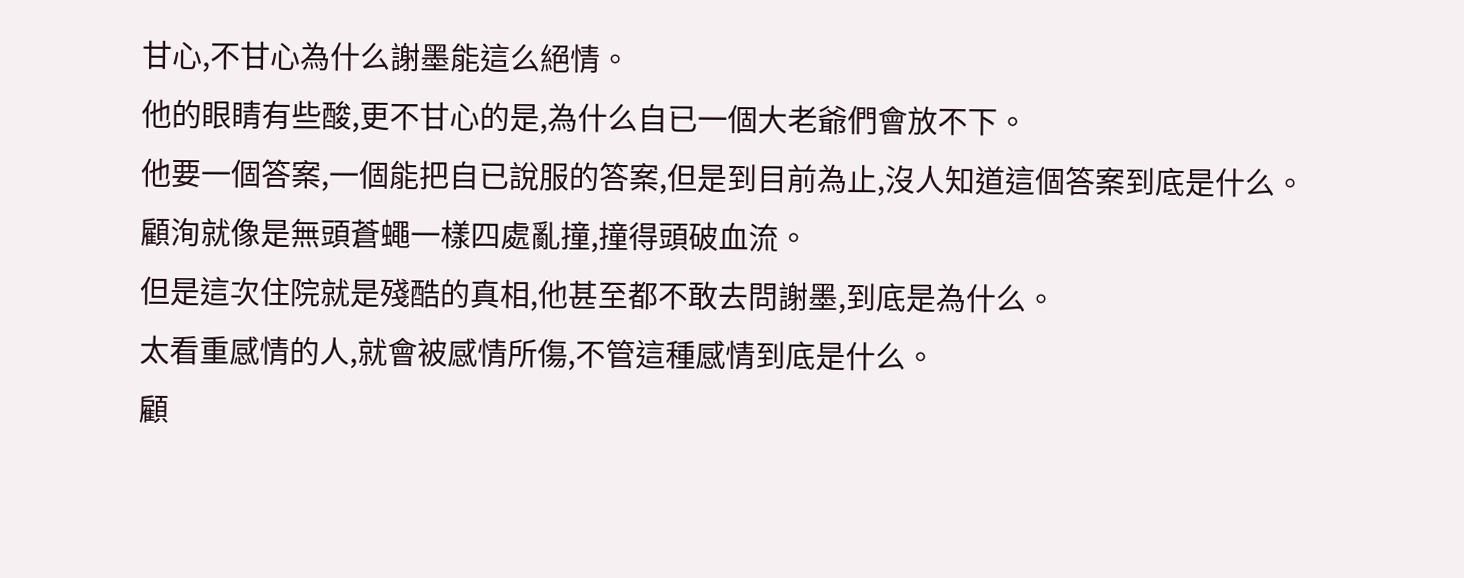甘心,不甘心為什么謝墨能這么絕情。
他的眼睛有些酸,更不甘心的是,為什么自已一個大老爺們會放不下。
他要一個答案,一個能把自已說服的答案,但是到目前為止,沒人知道這個答案到底是什么。
顧洵就像是無頭蒼蠅一樣四處亂撞,撞得頭破血流。
但是這次住院就是殘酷的真相,他甚至都不敢去問謝墨,到底是為什么。
太看重感情的人,就會被感情所傷,不管這種感情到底是什么。
顧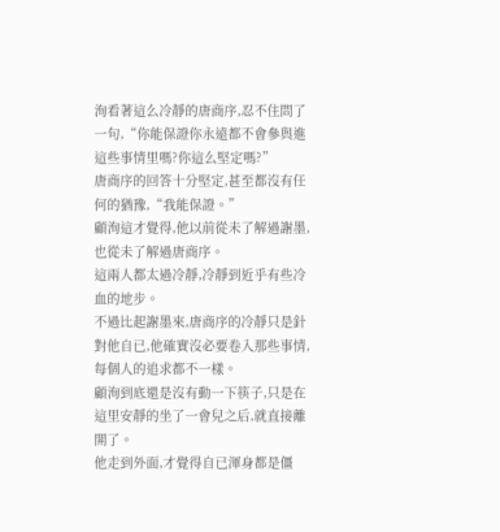洵看著這么冷靜的唐商序,忍不住問了一句,“你能保證你永遠都不會參與進這些事情里嗎?你這么堅定嗎?”
唐商序的回答十分堅定,甚至都沒有任何的猶豫,“我能保證。”
顧洵這才覺得,他以前從未了解過謝墨,也從未了解過唐商序。
這兩人都太過冷靜,冷靜到近乎有些冷血的地步。
不過比起謝墨來,唐商序的冷靜只是針對他自已,他確實沒必要卷入那些事情,每個人的追求都不一樣。
顧洵到底還是沒有動一下筷子,只是在這里安靜的坐了一會兒之后,就直接離開了。
他走到外面,才覺得自已渾身都是僵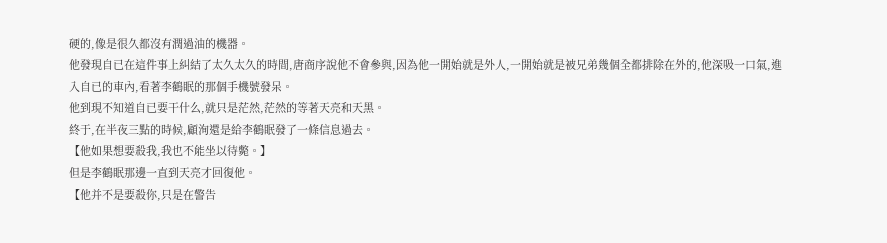硬的,像是很久都沒有潤過油的機器。
他發現自已在這件事上糾結了太久太久的時間,唐商序說他不會參與,因為他一開始就是外人,一開始就是被兄弟幾個全都排除在外的,他深吸一口氣,進入自已的車內,看著李鶴眠的那個手機號發呆。
他到現不知道自已要干什么,就只是茫然,茫然的等著天亮和天黑。
終于,在半夜三點的時候,顧洵還是給李鶴眠發了一條信息過去。
【他如果想要殺我,我也不能坐以待斃。】
但是李鶴眠那邊一直到天亮才回復他。
【他并不是要殺你,只是在警告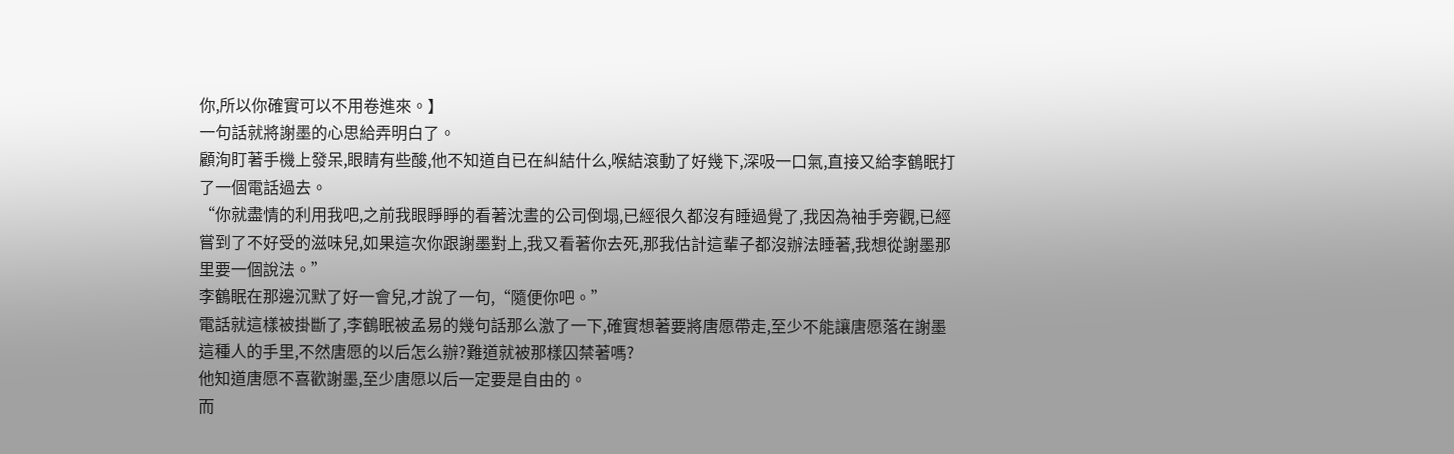你,所以你確實可以不用卷進來。】
一句話就將謝墨的心思給弄明白了。
顧洵盯著手機上發呆,眼睛有些酸,他不知道自已在糾結什么,喉結滾動了好幾下,深吸一口氣,直接又給李鶴眠打了一個電話過去。
“你就盡情的利用我吧,之前我眼睜睜的看著沈晝的公司倒塌,已經很久都沒有睡過覺了,我因為袖手旁觀,已經嘗到了不好受的滋味兒,如果這次你跟謝墨對上,我又看著你去死,那我估計這輩子都沒辦法睡著,我想從謝墨那里要一個說法。”
李鶴眠在那邊沉默了好一會兒,才說了一句,“隨便你吧。”
電話就這樣被掛斷了,李鶴眠被孟易的幾句話那么激了一下,確實想著要將唐愿帶走,至少不能讓唐愿落在謝墨這種人的手里,不然唐愿的以后怎么辦?難道就被那樣囚禁著嗎?
他知道唐愿不喜歡謝墨,至少唐愿以后一定要是自由的。
而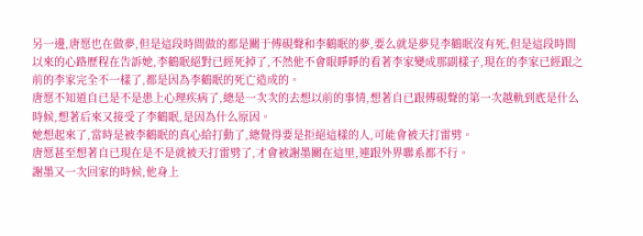另一邊,唐愿也在做夢,但是這段時間做的都是關于傅硯聲和李鶴眠的夢,要么就是夢見李鶴眠沒有死,但是這段時間以來的心路歷程在告訴她,李鶴眠絕對已經死掉了,不然他不會眼睜睜的看著李家變成那副樣子,現在的李家已經跟之前的李家完全不一樣了,都是因為李鶴眠的死亡造成的。
唐愿不知道自已是不是患上心理疾病了,總是一次次的去想以前的事情,想著自已跟傅硯聲的第一次越軌到底是什么時候,想著后來又接受了李鶴眠,是因為什么原因。
她想起來了,當時是被李鶴眠的真心給打動了,總覺得要是拒絕這樣的人,可能會被天打雷劈。
唐愿甚至想著自已現在是不是就被天打雷劈了,才會被謝墨關在這里,連跟外界聯系都不行。
謝墨又一次回家的時候,他身上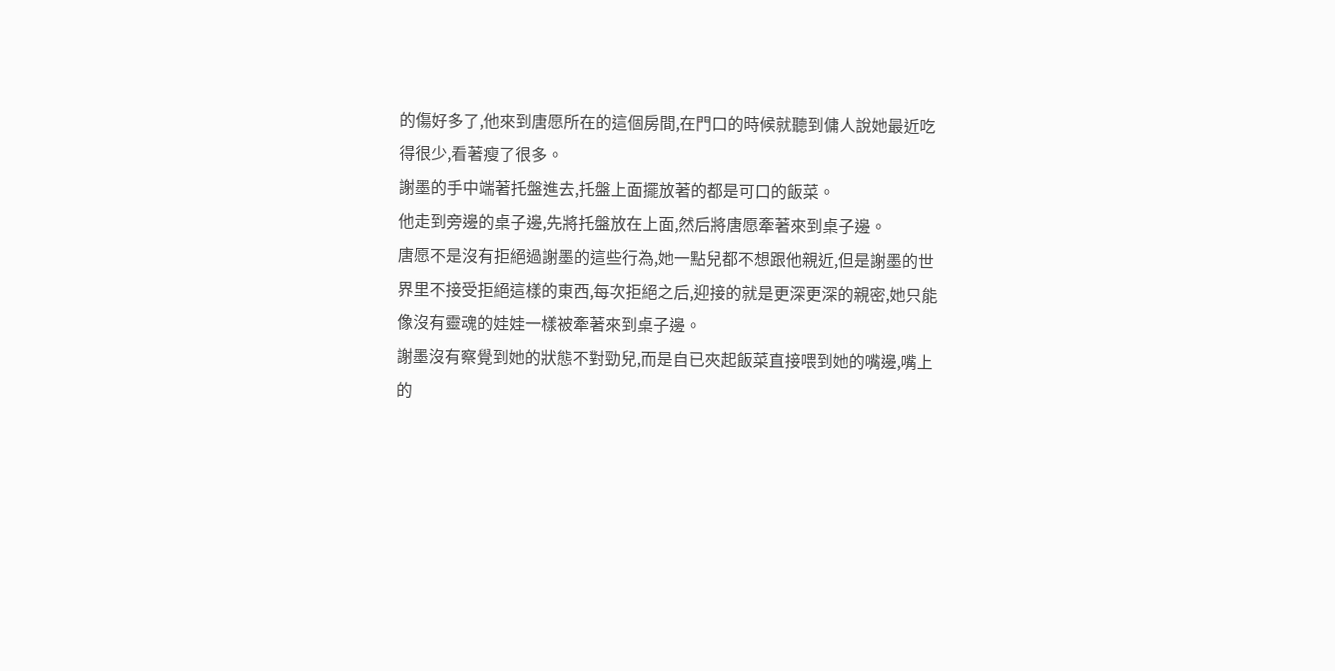的傷好多了,他來到唐愿所在的這個房間,在門口的時候就聽到傭人說她最近吃得很少,看著瘦了很多。
謝墨的手中端著托盤進去,托盤上面擺放著的都是可口的飯菜。
他走到旁邊的桌子邊,先將托盤放在上面,然后將唐愿牽著來到桌子邊。
唐愿不是沒有拒絕過謝墨的這些行為,她一點兒都不想跟他親近,但是謝墨的世界里不接受拒絕這樣的東西,每次拒絕之后,迎接的就是更深更深的親密,她只能像沒有靈魂的娃娃一樣被牽著來到桌子邊。
謝墨沒有察覺到她的狀態不對勁兒,而是自已夾起飯菜直接喂到她的嘴邊,嘴上的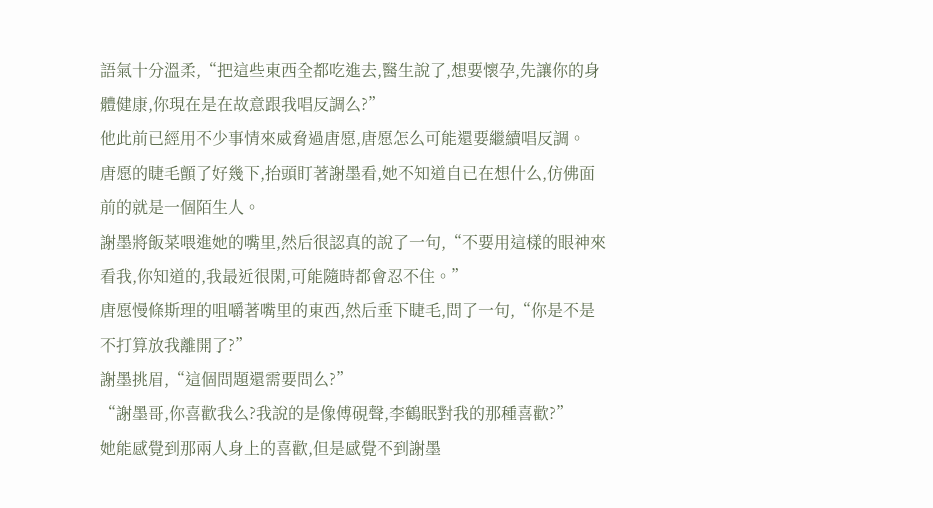語氣十分溫柔,“把這些東西全都吃進去,醫生說了,想要懷孕,先讓你的身體健康,你現在是在故意跟我唱反調么?”
他此前已經用不少事情來威脅過唐愿,唐愿怎么可能還要繼續唱反調。
唐愿的睫毛顫了好幾下,抬頭盯著謝墨看,她不知道自已在想什么,仿佛面前的就是一個陌生人。
謝墨將飯菜喂進她的嘴里,然后很認真的說了一句,“不要用這樣的眼神來看我,你知道的,我最近很閑,可能隨時都會忍不住。”
唐愿慢條斯理的咀嚼著嘴里的東西,然后垂下睫毛,問了一句,“你是不是不打算放我離開了?”
謝墨挑眉,“這個問題還需要問么?”
“謝墨哥,你喜歡我么?我說的是像傅硯聲,李鶴眠對我的那種喜歡?”
她能感覺到那兩人身上的喜歡,但是感覺不到謝墨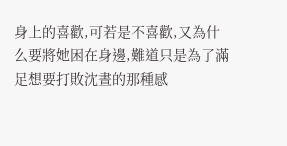身上的喜歡,可若是不喜歡,又為什么要將她困在身邊,難道只是為了滿足想要打敗沈晝的那種感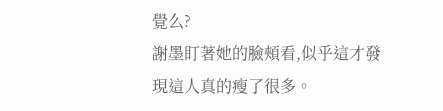覺么?
謝墨盯著她的臉頰看,似乎這才發現這人真的瘦了很多。